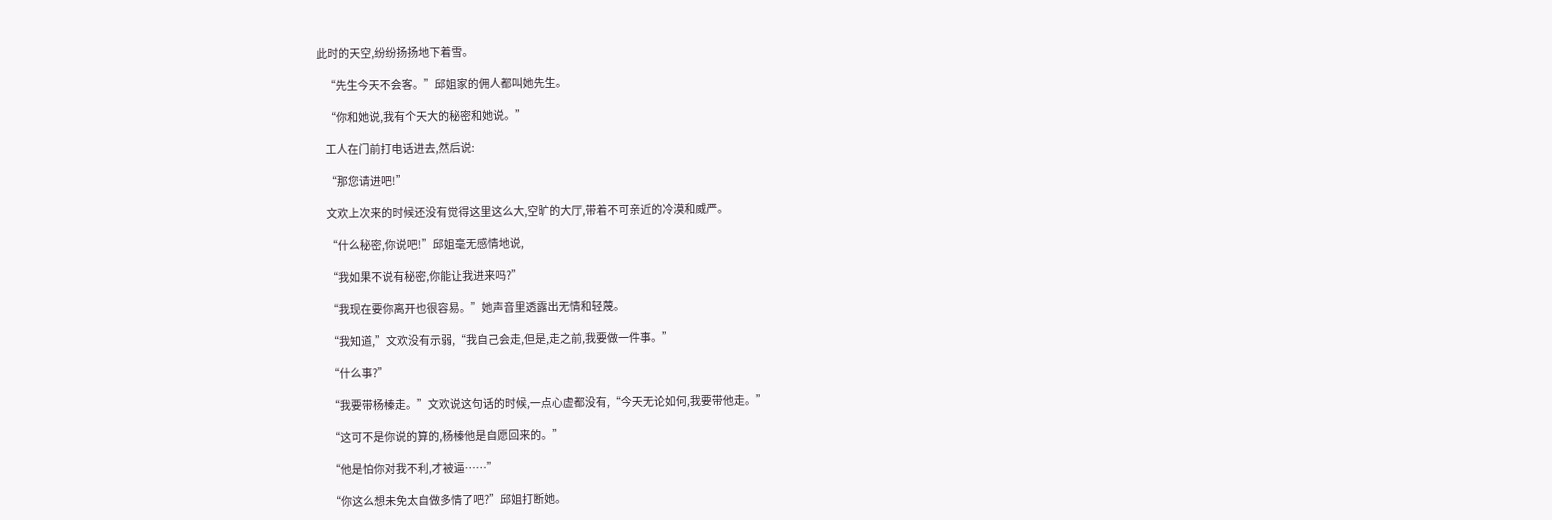此时的天空,纷纷扬扬地下着雪。

    “先生今天不会客。”邱姐家的佣人都叫她先生。

    “你和她说,我有个天大的秘密和她说。”

    工人在门前打电话进去,然后说:

    “那您请进吧!”

    文欢上次来的时候还没有觉得这里这么大,空旷的大厅,带着不可亲近的冷漠和威严。

    “什么秘密,你说吧!”邱姐毫无感情地说,

    “我如果不说有秘密,你能让我进来吗?”

    “我现在要你离开也很容易。”她声音里透露出无情和轻蔑。

    “我知道,”文欢没有示弱,“我自己会走,但是,走之前,我要做一件事。”

    “什么事?”

    “我要带杨榛走。”文欢说这句话的时候,一点心虚都没有,“今天无论如何,我要带他走。”

    “这可不是你说的算的,杨榛他是自愿回来的。”

    “他是怕你对我不利,才被逼……”

    “你这么想未免太自做多情了吧?”邱姐打断她。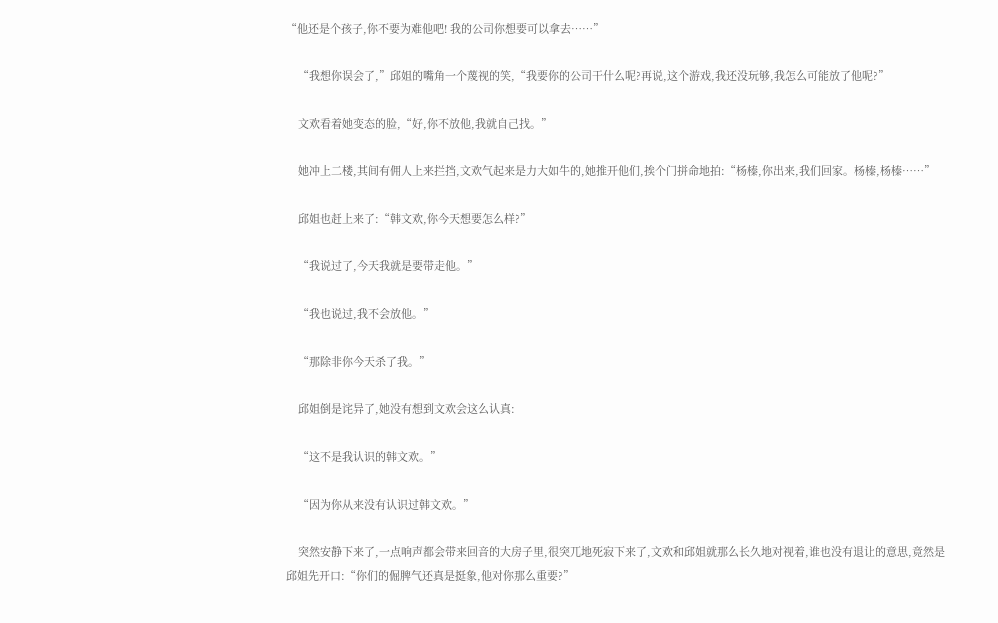“他还是个孩子,你不要为难他吧! 我的公司你想要可以拿去……”

    “我想你误会了,”邱姐的嘴角一个蔑视的笑,“我要你的公司干什么呢?再说,这个游戏,我还没玩够,我怎么可能放了他呢?”

    文欢看着她变态的脸,“好,你不放他,我就自己找。”

    她冲上二楼,其间有佣人上来拦挡,文欢气起来是力大如牛的,她推开他们,挨个门拼命地拍:“杨榛,你出来,我们回家。杨榛,杨榛……”

    邱姐也赶上来了:“韩文欢,你今天想要怎么样?”

    “我说过了,今天我就是要带走他。”

    “我也说过,我不会放他。”

    “那除非你今天杀了我。”

    邱姐倒是诧异了,她没有想到文欢会这么认真:

    “这不是我认识的韩文欢。”

    “因为你从来没有认识过韩文欢。”

    突然安静下来了,一点响声都会带来回音的大房子里,很突兀地死寂下来了,文欢和邱姐就那么长久地对视着,谁也没有退让的意思,竟然是邱姐先开口:“你们的倔脾气还真是挺象,他对你那么重要?”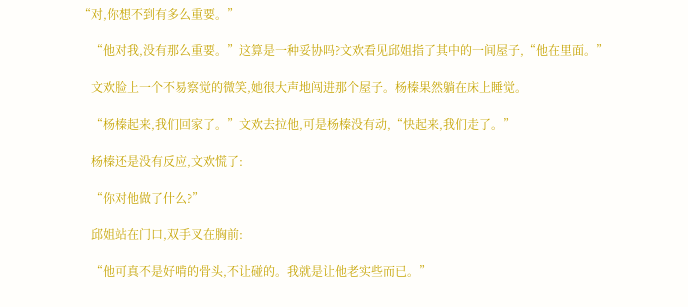“对,你想不到有多么重要。”

    “他对我,没有那么重要。”这算是一种妥协吗?文欢看见邱姐指了其中的一间屋子,“他在里面。”

    文欢脸上一个不易察觉的微笑,她很大声地闯进那个屋子。杨榛果然躺在床上睡觉。

    “杨榛起来,我们回家了。”文欢去拉他,可是杨榛没有动,“快起来,我们走了。”

    杨榛还是没有反应,文欢慌了:

    “你对他做了什么?”

    邱姐站在门口,双手叉在胸前:

    “他可真不是好啃的骨头,不让碰的。我就是让他老实些而已。”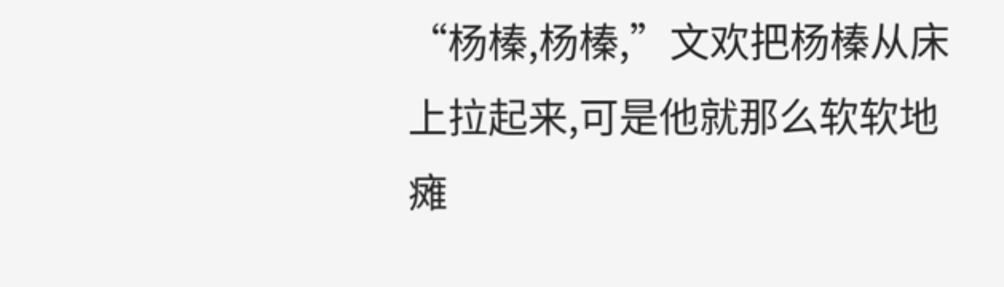“杨榛,杨榛,”文欢把杨榛从床上拉起来,可是他就那么软软地瘫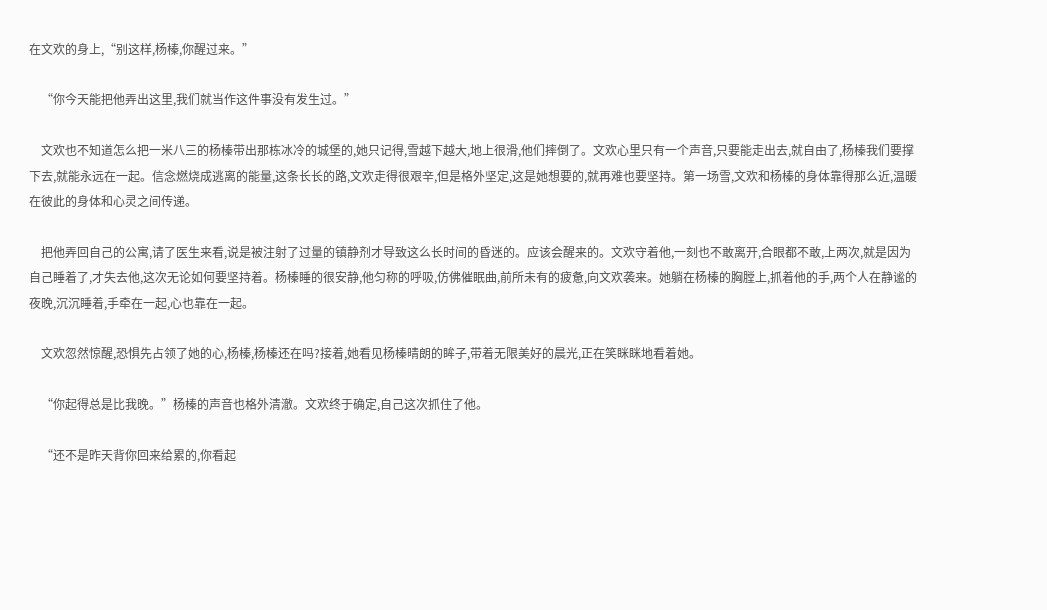在文欢的身上,“别这样,杨榛,你醒过来。”

    “你今天能把他弄出这里,我们就当作这件事没有发生过。”

    文欢也不知道怎么把一米八三的杨榛带出那栋冰冷的城堡的,她只记得,雪越下越大,地上很滑,他们摔倒了。文欢心里只有一个声音,只要能走出去,就自由了,杨榛我们要撑下去,就能永远在一起。信念燃烧成逃离的能量,这条长长的路,文欢走得很艰辛,但是格外坚定,这是她想要的,就再难也要坚持。第一场雪,文欢和杨榛的身体靠得那么近,温暖在彼此的身体和心灵之间传递。

    把他弄回自己的公寓,请了医生来看,说是被注射了过量的镇静剂才导致这么长时间的昏迷的。应该会醒来的。文欢守着他,一刻也不敢离开,合眼都不敢,上两次,就是因为自己睡着了,才失去他,这次无论如何要坚持着。杨榛睡的很安静,他匀称的呼吸,仿佛催眠曲,前所未有的疲惫,向文欢袭来。她躺在杨榛的胸膛上,抓着他的手,两个人在静谧的夜晚,沉沉睡着,手牵在一起,心也靠在一起。

    文欢忽然惊醒,恐惧先占领了她的心,杨榛,杨榛还在吗?接着,她看见杨榛晴朗的眸子,带着无限美好的晨光,正在笑眯眯地看着她。

    “你起得总是比我晚。”杨榛的声音也格外清澈。文欢终于确定,自己这次抓住了他。

    “还不是昨天背你回来给累的,你看起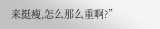来挺瘦,怎么那么重啊?”